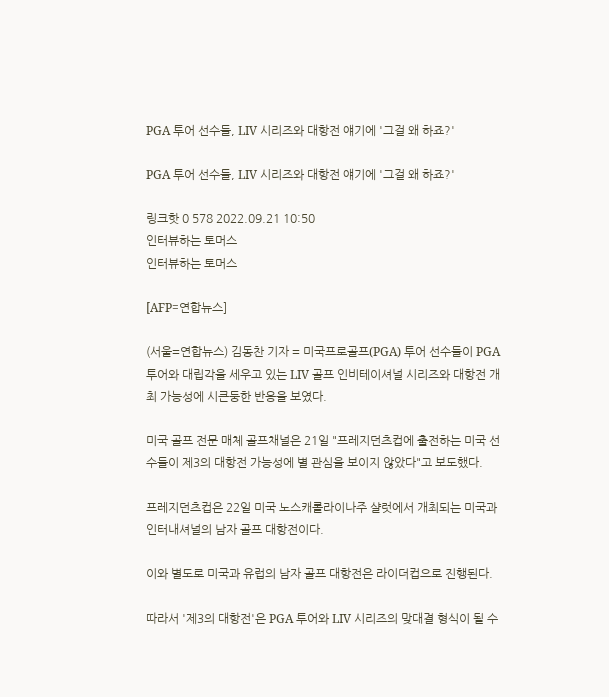PGA 투어 선수들, LIV 시리즈와 대항전 얘기에 '그걸 왜 하죠?'

PGA 투어 선수들, LIV 시리즈와 대항전 얘기에 '그걸 왜 하죠?'

링크핫 0 578 2022.09.21 10:50
인터뷰하는 토머스
인터뷰하는 토머스

[AFP=연합뉴스]

(서울=연합뉴스) 김동찬 기자 = 미국프로골프(PGA) 투어 선수들이 PGA 투어와 대립각을 세우고 있는 LIV 골프 인비테이셔널 시리즈와 대항전 개최 가능성에 시큰둥한 반응을 보였다.

미국 골프 전문 매체 골프채널은 21일 "프레지던츠컵에 출전하는 미국 선수들이 제3의 대항전 가능성에 별 관심을 보이지 않았다"고 보도했다.

프레지던츠컵은 22일 미국 노스캐롤라이나주 샬럿에서 개최되는 미국과 인터내셔널의 남자 골프 대항전이다.

이와 별도로 미국과 유럽의 남자 골프 대항전은 라이더컵으로 진행된다.

따라서 '제3의 대항전'은 PGA 투어와 LIV 시리즈의 맞대결 형식이 될 수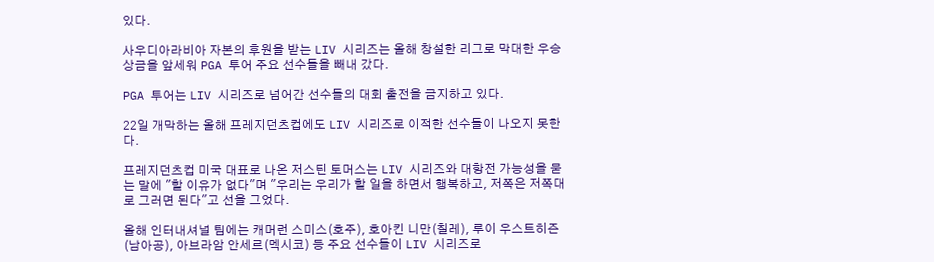있다.

사우디아라비아 자본의 후원을 받는 LIV 시리즈는 올해 창설한 리그로 막대한 우승 상금을 앞세워 PGA 투어 주요 선수들을 빼내 갔다.

PGA 투어는 LIV 시리즈로 넘어간 선수들의 대회 출전을 금지하고 있다.

22일 개막하는 올해 프레지던츠컵에도 LIV 시리즈로 이적한 선수들이 나오지 못한다.

프레지던츠컵 미국 대표로 나온 저스틴 토머스는 LIV 시리즈와 대항전 가능성을 묻는 말에 "할 이유가 없다"며 "우리는 우리가 할 일을 하면서 행복하고, 저쪽은 저쪽대로 그러면 된다"고 선을 그었다.

올해 인터내셔널 팀에는 캐머런 스미스(호주), 호아킨 니만(칠레), 루이 우스트히즌(남아공), 아브라암 안세르(멕시코) 등 주요 선수들이 LIV 시리즈로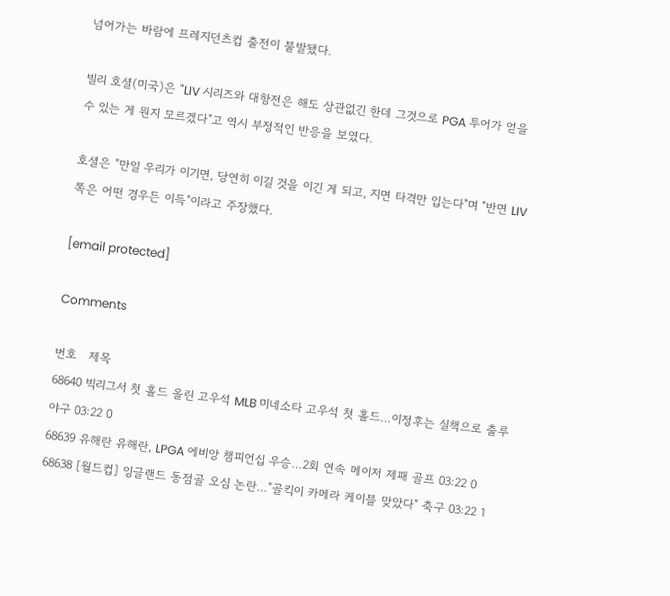넘어가는 바람에 프레지던츠컵 출전이 불발됐다.

빌리 호셜(미국)은 "LIV 시리즈와 대항전은 해도 상관없긴 한데 그것으로 PGA 투어가 얻을 수 있는 게 뭔지 모르겠다"고 역시 부정적인 반응을 보였다.

호셜은 "만일 우리가 이기면, 당연히 이길 것을 이긴 게 되고, 지면 타격만 입는다"며 "반면 LIV 쪽은 어떤 경우든 이득"이라고 주장했다.

[email protected]

Comments

번호   제목
68640 빅리그서 첫 홀드 올린 고우석 MLB 미네소타 고우석 첫 홀드…이정후는 실책으로 출루 야구 03:22 0
68639 유해란 유해란, LPGA 에비앙 챔피언십 우승…2회 연속 메이저 제패 골프 03:22 0
68638 [월드컵] 잉글랜드 동점골 오심 논란…"골킥이 카메라 케이블 맞았다" 축구 03:22 1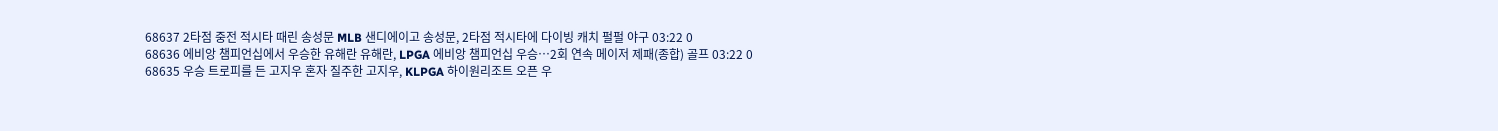68637 2타점 중전 적시타 때린 송성문 MLB 샌디에이고 송성문, 2타점 적시타에 다이빙 캐치 펄펄 야구 03:22 0
68636 에비앙 챔피언십에서 우승한 유해란 유해란, LPGA 에비앙 챔피언십 우승…2회 연속 메이저 제패(종합) 골프 03:22 0
68635 우승 트로피를 든 고지우 혼자 질주한 고지우, KLPGA 하이원리조트 오픈 우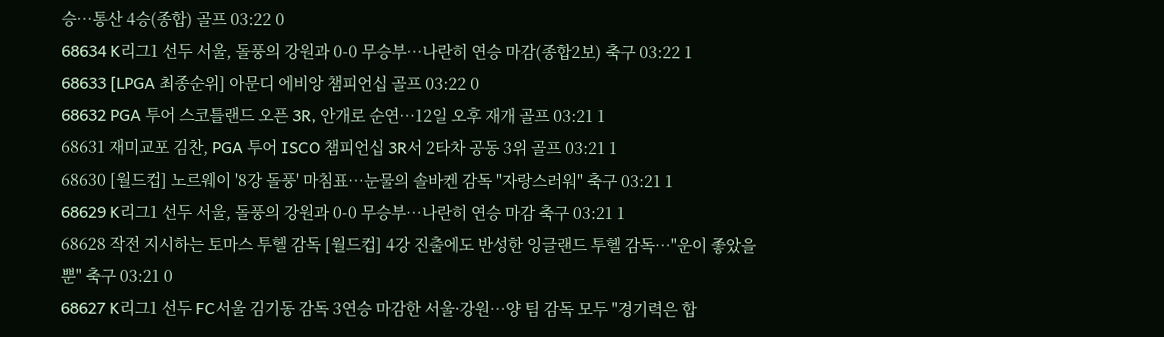승…통산 4승(종합) 골프 03:22 0
68634 K리그1 선두 서울, 돌풍의 강원과 0-0 무승부…나란히 연승 마감(종합2보) 축구 03:22 1
68633 [LPGA 최종순위] 아문디 에비앙 챔피언십 골프 03:22 0
68632 PGA 투어 스코틀랜드 오픈 3R, 안개로 순연…12일 오후 재개 골프 03:21 1
68631 재미교포 김찬, PGA 투어 ISCO 챔피언십 3R서 2타차 공동 3위 골프 03:21 1
68630 [월드컵] 노르웨이 '8강 돌풍' 마침표…눈물의 솔바켄 감독 "자랑스러워" 축구 03:21 1
68629 K리그1 선두 서울, 돌풍의 강원과 0-0 무승부…나란히 연승 마감 축구 03:21 1
68628 작전 지시하는 토마스 투헬 감독 [월드컵] 4강 진출에도 반성한 잉글랜드 투헬 감독…"운이 좋았을 뿐" 축구 03:21 0
68627 K리그1 선두 FC서울 김기동 감독 3연승 마감한 서울·강원…양 팀 감독 모두 "경기력은 합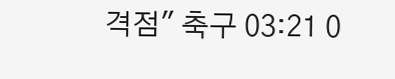격점" 축구 03:21 0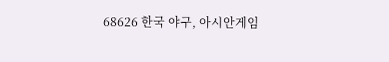68626 한국 야구, 아시안게임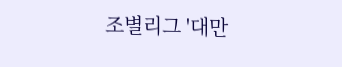조별리그 '대만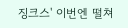징크스' 이번엔 떨쳐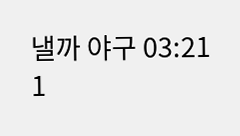낼까 야구 03:21 1